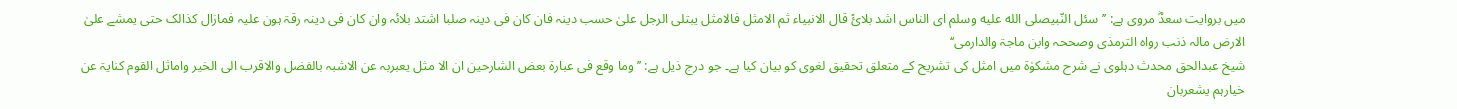میں بروایت سعدؓ مروی ہے: ’’سئل النّبیصلى الله عليه وسلم ای الناس اشد بلائً قال الانبیاء ثم الامثل فالامثل یبتلی الرجل علیٰ حسب دینہ فان کان فی دینہ صلبا اشتد بلائہ وان کان فی دینہ رقۃ ہون علیہ فمازال کذالک حتی یمشے علیٰ الارض مالہ ذنب رواہ الترمذی وصححہ وابن ماجۃ والدارمی‘‘
شیخ عبدالحق محدث دہلوی نے شرح مشکوٰۃ میں امثل کی تشریح کے متعلق تحقیق لغوی کو بیان کیا ہے۔ جو درج ذیل ہے: ’’وما وقع فی عبارۃ بعض الشارحین ان الا مثل یعبربہ عن الاشبہ بالفضل والاقرب الی الخیر واماثل القوم کنایۃ عن خیارہم یشعربان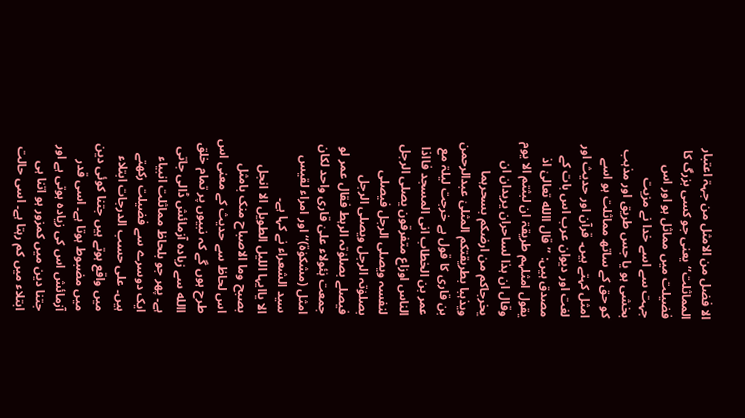الا فضل من الامثل من جہۃ اعتبار المماثلت‘‘ یعنی جو کسی بزرگ کا فضیلت میں مماثل ہو اور اس جہت سے اسے خدا نے مزیت بخشی ہو یا جس طریق اور مذہب کو حق کے ساتھ مماثلت ہو اسے امثل کہتے ہیں۔ قرآن اور حدیث اور لغت اور دیوان عرب اس بات کے مصدق ہیں: ’’قال االله تعالیٰ اذ یقول امثلہم طریقۃ ان لبثتم الا یوم وقال ان ہذا لساحران یریدان ان یخرجاکم من ارضکم بسحرہما ویذہبا بطریقتکم المثلیٰ عبدالرحمن بن قاری کا قول ہے خرجت لیلۃ مع عمر بن الخطاب انی المسجد فااذا الناس اوزاع متفرقون یصلی الرجل لنفسہ ویصلی الرجل فیصلی بصلوٰتہ الرجل ویصلی الرجل فیصلے بصلوٰتہ الرہط فقال عمر لو جمعت ہٰئولاء علیٰ قاری واحد لکان امثل (مشکوٰۃ)‘‘ اور امراء لقیس سید الشعراء نے کہا ہے۔
الا یاایہا اللیل الطویل الا انجل
بصبح وما الاصباح منک بامثل
اس لحاظ سے حدیث کے معنی اس طرح ہوں گے کہ نبیوں پر تمام خلق االله سے زیادہ آزمائش ڈالی جاتی ہے۔ پھر جو بلحاظ مماثلت انبیاء ایک دوسرے سے فضیلت رکھتے ہیں۔ علی حسب الدرجات ابتلاء میں واقع ہوتے ہیں جتنا کوئی دین میں مضبوط ہوتا ہے۔ اسی قدر آزمائش اس کی زیادہ ہوتی ہے اور جتنا دین میں کمزور ہو اتنا ہی ابتلاء میں کم رہتا ہے۔ اسی حالت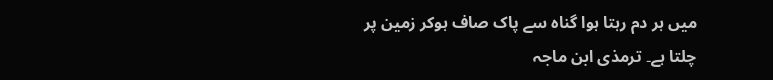میں ہر دم رہتا ہوا گناہ سے پاک صاف ہوکر زمین پر چلتا ہے۔ ترمذی ابن ماجہ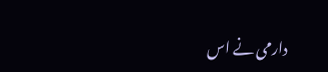دارمی نے اس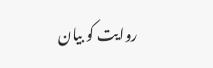روایت کو بیان